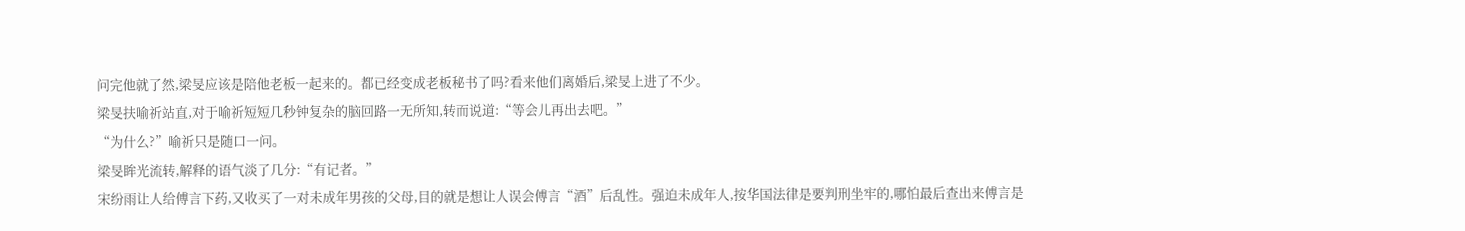问完他就了然,梁旻应该是陪他老板一起来的。都已经变成老板秘书了吗?看来他们离婚后,梁旻上进了不少。
梁旻扶喻祈站直,对于喻祈短短几秒钟复杂的脑回路一无所知,转而说道:“等会儿再出去吧。”
“为什么?”喻祈只是随口一问。
梁旻眸光流转,解释的语气淡了几分:“有记者。”
宋纷雨让人给傅言下药,又收买了一对未成年男孩的父母,目的就是想让人误会傅言“酒”后乱性。强迫未成年人,按华国法律是要判刑坐牢的,哪怕最后查出来傅言是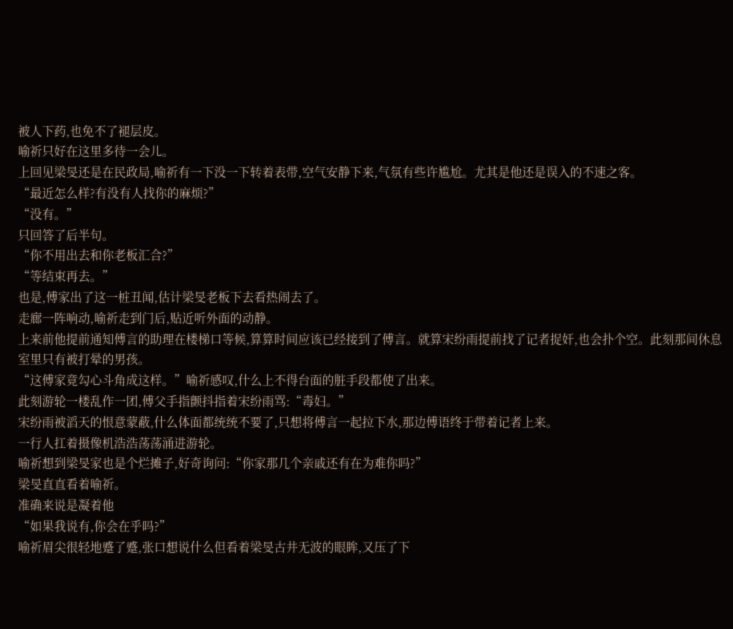被人下药,也免不了褪层皮。
喻祈只好在这里多待一会儿。
上回见梁旻还是在民政局,喻祈有一下没一下转着表带,空气安静下来,气氛有些许尴尬。尤其是他还是误入的不速之客。
“最近怎么样?有没有人找你的麻烦?”
“没有。”
只回答了后半句。
“你不用出去和你老板汇合?”
“等结束再去。”
也是,傅家出了这一桩丑闻,估计梁旻老板下去看热闹去了。
走廊一阵响动,喻祈走到门后,贴近听外面的动静。
上来前他提前通知傅言的助理在楼梯口等候,算算时间应该已经接到了傅言。就算宋纷雨提前找了记者捉奸,也会扑个空。此刻那间休息室里只有被打晕的男孩。
“这傅家竟勾心斗角成这样。”喻祈感叹,什么上不得台面的脏手段都使了出来。
此刻游轮一楼乱作一团,傅父手指颤抖指着宋纷雨骂:“毒妇。”
宋纷雨被滔天的恨意蒙蔽,什么体面都统统不要了,只想将傅言一起拉下水,那边傅语终于带着记者上来。
一行人扛着摄像机浩浩荡荡涌进游轮。
喻祈想到梁旻家也是个烂摊子,好奇询问:“你家那几个亲戚还有在为难你吗?”
梁旻直直看着喻祈。
准确来说是凝着他
“如果我说有,你会在乎吗?”
喻祈眉尖很轻地蹙了蹙,张口想说什么但看着梁旻古井无波的眼眸,又压了下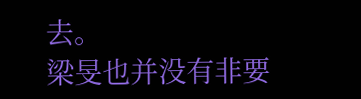去。
梁旻也并没有非要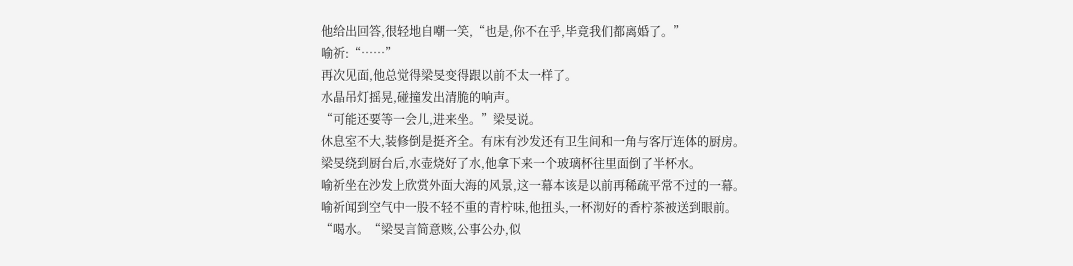他给出回答,很轻地自嘲一笑,“也是,你不在乎,毕竟我们都离婚了。”
喻祈:“……”
再次见面,他总觉得梁旻变得跟以前不太一样了。
水晶吊灯摇晃,碰撞发出清脆的响声。
“可能还要等一会儿,进来坐。”梁旻说。
休息室不大,装修倒是挺齐全。有床有沙发还有卫生间和一角与客厅连体的厨房。
梁旻绕到厨台后,水壶烧好了水,他拿下来一个玻璃杯往里面倒了半杯水。
喻祈坐在沙发上欣赏外面大海的风景,这一幕本该是以前再稀疏平常不过的一幕。
喻祈闻到空气中一股不轻不重的青柠味,他扭头,一杯沏好的香柠茶被送到眼前。
“喝水。“梁旻言简意赅,公事公办,似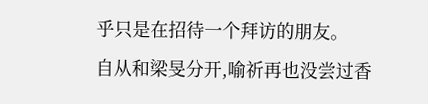乎只是在招待一个拜访的朋友。
自从和梁旻分开,喻祈再也没尝过香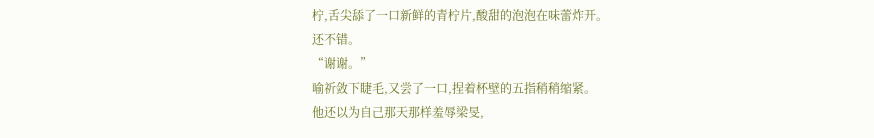柠,舌尖舔了一口新鲜的青柠片,酸甜的泡泡在味蕾炸开。
还不错。
“谢谢。”
喻祈敛下睫毛,又尝了一口,捏着杯壁的五指稍稍缩紧。
他还以为自己那天那样羞辱梁旻,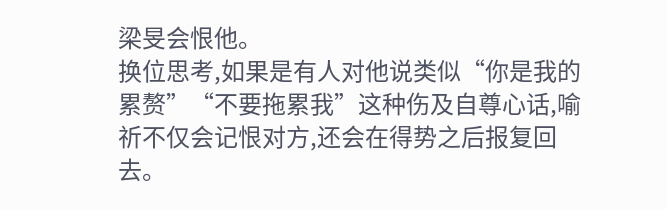梁旻会恨他。
换位思考,如果是有人对他说类似“你是我的累赘”“不要拖累我”这种伤及自尊心话,喻祈不仅会记恨对方,还会在得势之后报复回去。